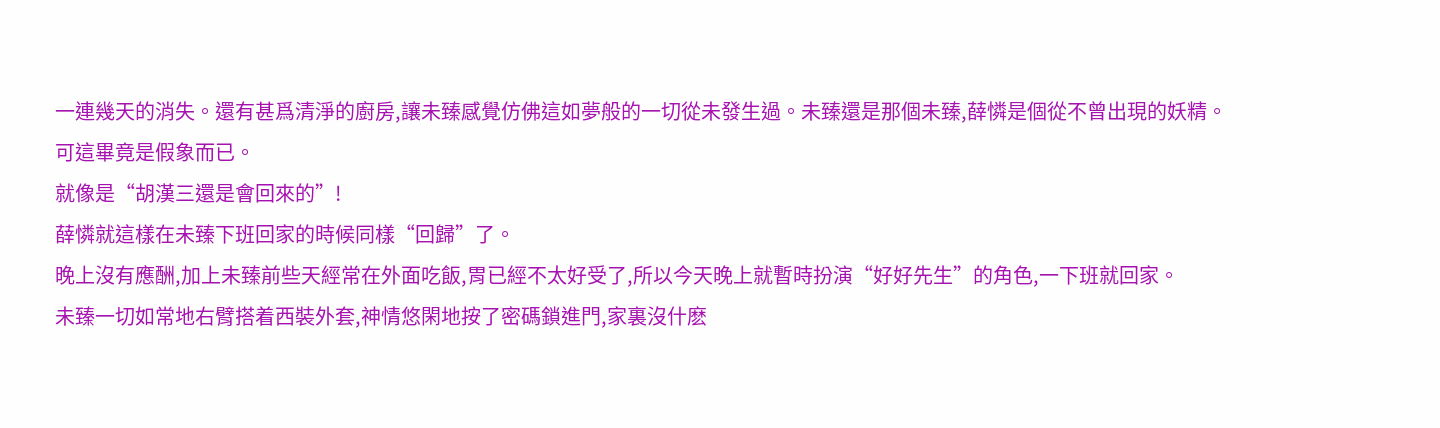一連幾天的消失。還有甚爲清淨的廚房,讓未臻感覺仿佛這如夢般的一切從未發生過。未臻還是那個未臻,薛憐是個從不曾出現的妖精。
可這畢竟是假象而已。
就像是“胡漢三還是會回來的”!
薛憐就這樣在未臻下班回家的時候同樣“回歸”了。
晚上沒有應酬,加上未臻前些天經常在外面吃飯,胃已經不太好受了,所以今天晚上就暫時扮演“好好先生”的角色,一下班就回家。
未臻一切如常地右臂搭着西裝外套,神情悠閑地按了密碼鎖進門,家裏沒什麽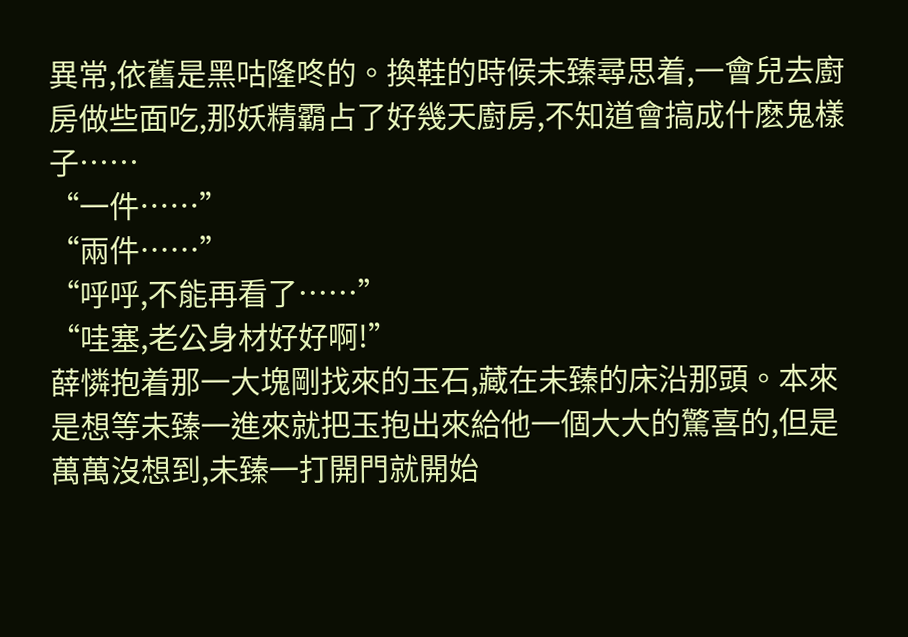異常,依舊是黑咕隆咚的。換鞋的時候未臻尋思着,一會兒去廚房做些面吃,那妖精霸占了好幾天廚房,不知道會搞成什麽鬼樣子……
“一件……”
“兩件……”
“呼呼,不能再看了……”
“哇塞,老公身材好好啊!”
薛憐抱着那一大塊剛找來的玉石,藏在未臻的床沿那頭。本來是想等未臻一進來就把玉抱出來給他一個大大的驚喜的,但是萬萬沒想到,未臻一打開門就開始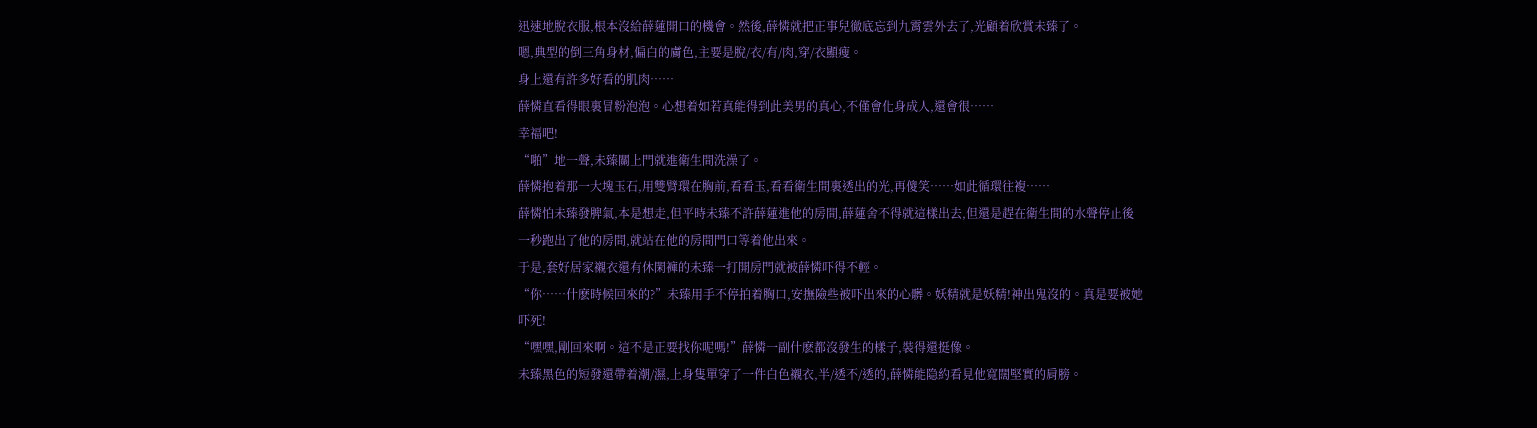迅速地脫衣服,根本沒給薛蓮開口的機會。然後,薛憐就把正事兒徹底忘到九霄雲外去了,光顧着欣賞未臻了。
嗯,典型的倒三角身材,偏白的膚色,主要是脫/衣/有/肉,穿/衣顯瘦。
身上還有許多好看的肌肉……
薛憐直看得眼裏冒粉泡泡。心想着如若真能得到此美男的真心,不僅會化身成人,還會很……
幸福吧!
“啪”地一聲,未臻關上門就進衛生間洗澡了。
薛憐抱着那一大塊玉石,用雙臂環在胸前,看看玉,看看衛生間裏透出的光,再傻笑……如此循環往複……
薛憐怕未臻發脾氣,本是想走,但平時未臻不許薛蓮進他的房間,薛蓮舍不得就這樣出去,但還是趕在衛生間的水聲停止後一秒跑出了他的房間,就站在他的房間門口等着他出來。
于是,套好居家襯衣還有休閑褲的未臻一打開房門就被薛憐吓得不輕。
“你……什麽時候回來的?”未臻用手不停拍着胸口,安撫險些被吓出來的心髒。妖精就是妖精!神出鬼沒的。真是要被她吓死!
“嘿嘿,剛回來啊。這不是正要找你呢嗎!”薛憐一副什麽都沒發生的樣子,裝得還挺像。
未臻黑色的短發還帶着潮/濕,上身隻單穿了一件白色襯衣,半/透不/透的,薛憐能隐約看見他寬闊堅實的肩膀。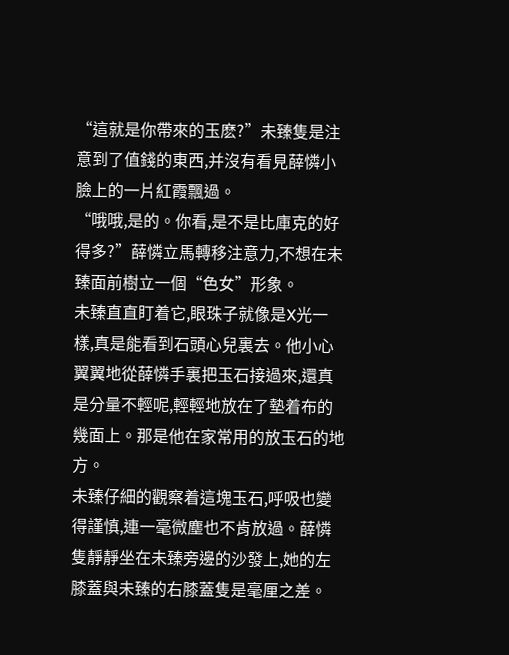“這就是你帶來的玉麽?”未臻隻是注意到了值錢的東西,并沒有看見薛憐小臉上的一片紅霞飄過。
“哦哦,是的。你看,是不是比庫克的好得多?”薛憐立馬轉移注意力,不想在未臻面前樹立一個“色女”形象。
未臻直直盯着它,眼珠子就像是X光一樣,真是能看到石頭心兒裏去。他小心翼翼地從薛憐手裏把玉石接過來,還真是分量不輕呢,輕輕地放在了墊着布的幾面上。那是他在家常用的放玉石的地方。
未臻仔細的觀察着這塊玉石,呼吸也變得謹慎,連一毫微塵也不肯放過。薛憐隻靜靜坐在未臻旁邊的沙發上,她的左膝蓋與未臻的右膝蓋隻是毫厘之差。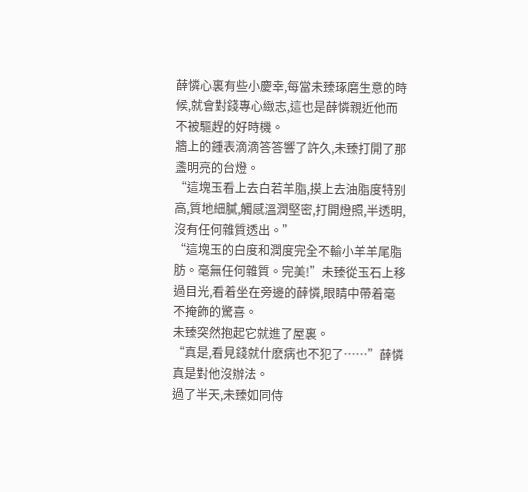薛憐心裏有些小慶幸,每當未臻琢磨生意的時候,就會對錢專心緻志,這也是薛憐親近他而不被驅趕的好時機。
牆上的鍾表滴滴答答響了許久,未臻打開了那盞明亮的台燈。
“這塊玉看上去白若羊脂,摸上去油脂度特别高,質地細膩,觸感溫潤堅密,打開燈照,半透明,沒有任何雜質透出。”
“這塊玉的白度和潤度完全不輸小羊羊尾脂肪。毫無任何雜質。完美!”未臻從玉石上移過目光,看着坐在旁邊的薛憐,眼睛中帶着毫不掩飾的驚喜。
未臻突然抱起它就進了屋裏。
“真是,看見錢就什麽病也不犯了……”薛憐真是對他沒辦法。
過了半天,未臻如同侍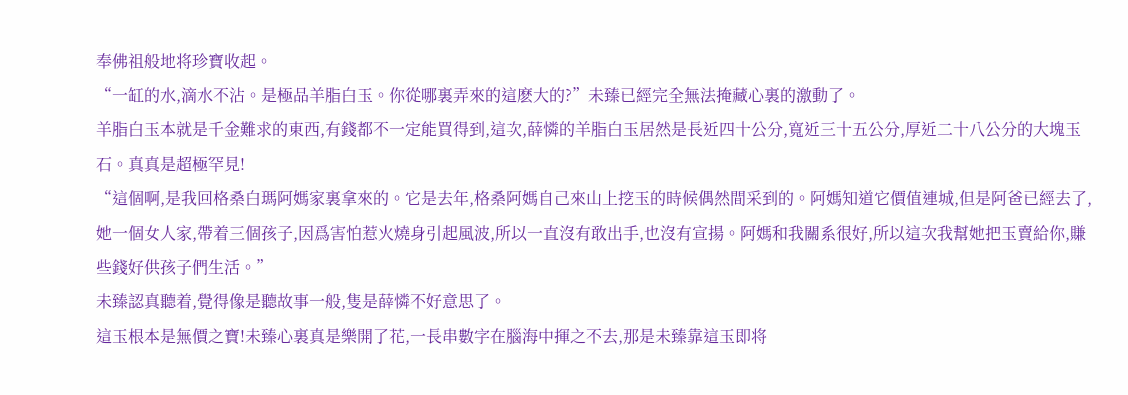奉佛祖般地将珍寶收起。
“一缸的水,滴水不沾。是極品羊脂白玉。你從哪裏弄來的這麽大的?”未臻已經完全無法掩藏心裏的激動了。
羊脂白玉本就是千金難求的東西,有錢都不一定能買得到,這次,薛憐的羊脂白玉居然是長近四十公分,寬近三十五公分,厚近二十八公分的大塊玉石。真真是超極罕見!
“這個啊,是我回格桑白瑪阿媽家裏拿來的。它是去年,格桑阿媽自己來山上挖玉的時候偶然間采到的。阿媽知道它價值連城,但是阿爸已經去了,她一個女人家,帶着三個孩子,因爲害怕惹火燒身引起風波,所以一直沒有敢出手,也沒有宣揚。阿媽和我關系很好,所以這次我幫她把玉賣給你,賺些錢好供孩子們生活。”
未臻認真聽着,覺得像是聽故事一般,隻是薛憐不好意思了。
這玉根本是無價之寶!未臻心裏真是樂開了花,一長串數字在腦海中揮之不去,那是未臻靠這玉即将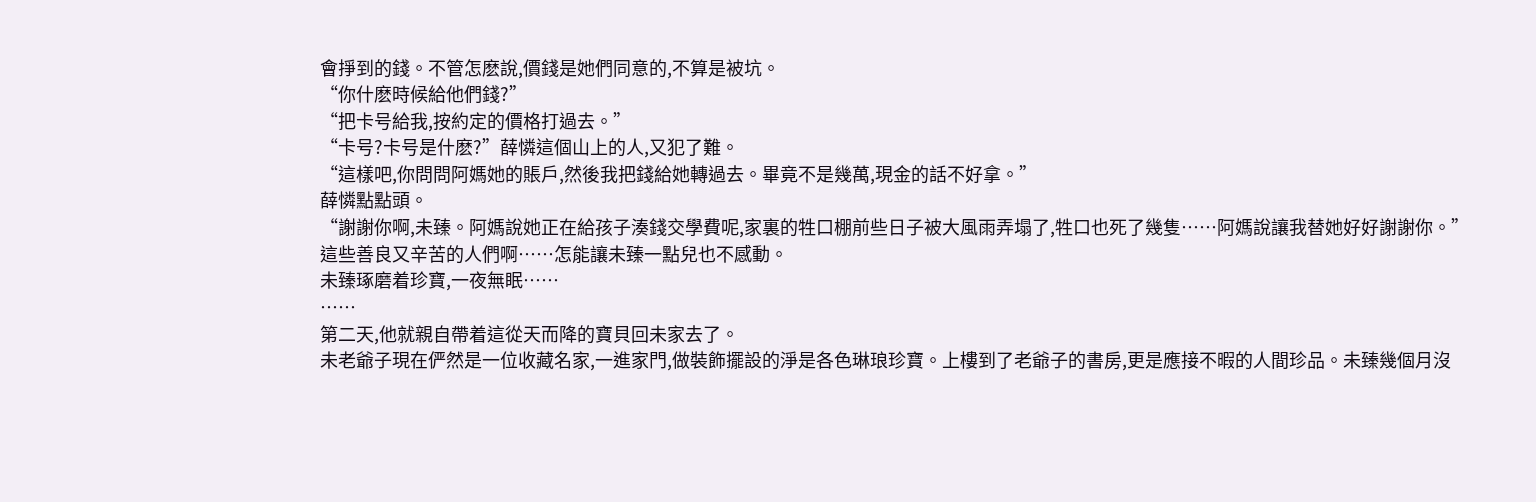會掙到的錢。不管怎麽說,價錢是她們同意的,不算是被坑。
“你什麽時候給他們錢?”
“把卡号給我,按約定的價格打過去。”
“卡号?卡号是什麽?”薛憐這個山上的人,又犯了難。
“這樣吧,你問問阿媽她的賬戶,然後我把錢給她轉過去。畢竟不是幾萬,現金的話不好拿。”
薛憐點點頭。
“謝謝你啊,未臻。阿媽說她正在給孩子湊錢交學費呢,家裏的牲口棚前些日子被大風雨弄塌了,牲口也死了幾隻……阿媽說讓我替她好好謝謝你。”
這些善良又辛苦的人們啊……怎能讓未臻一點兒也不感動。
未臻琢磨着珍寶,一夜無眠……
……
第二天,他就親自帶着這從天而降的寶貝回未家去了。
未老爺子現在俨然是一位收藏名家,一進家門,做裝飾擺設的淨是各色琳琅珍寶。上樓到了老爺子的書房,更是應接不暇的人間珍品。未臻幾個月沒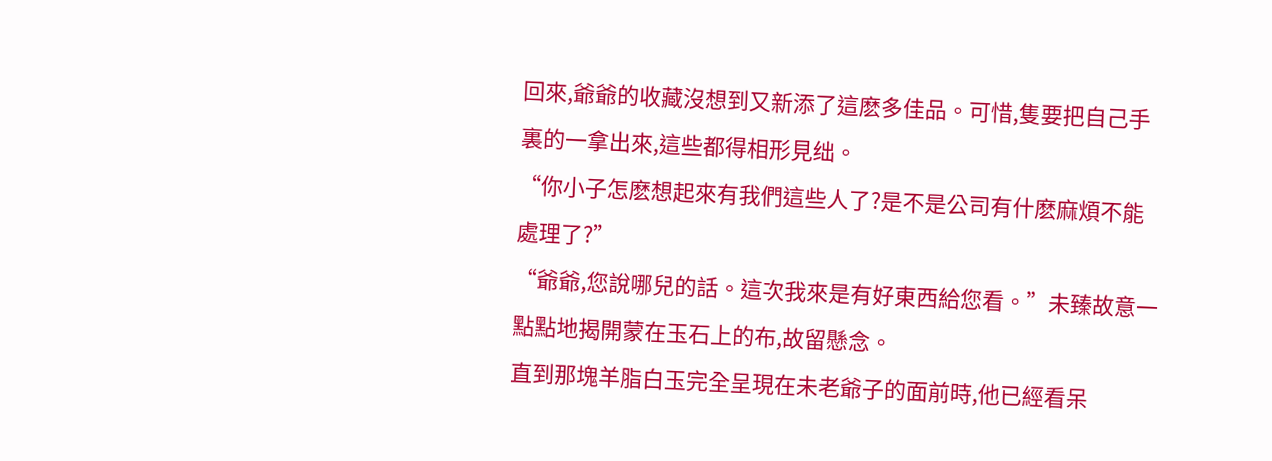回來,爺爺的收藏沒想到又新添了這麽多佳品。可惜,隻要把自己手裏的一拿出來,這些都得相形見绌。
“你小子怎麽想起來有我們這些人了?是不是公司有什麽麻煩不能處理了?”
“爺爺,您說哪兒的話。這次我來是有好東西給您看。”未臻故意一點點地揭開蒙在玉石上的布,故留懸念。
直到那塊羊脂白玉完全呈現在未老爺子的面前時,他已經看呆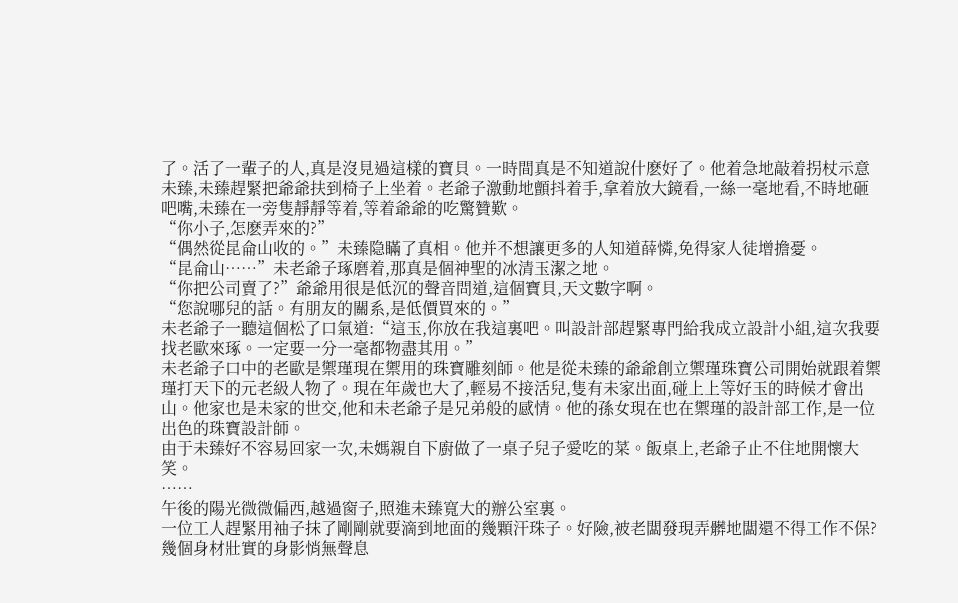了。活了一輩子的人,真是沒見過這樣的寶貝。一時間真是不知道說什麽好了。他着急地敲着拐杖示意未臻,未臻趕緊把爺爺扶到椅子上坐着。老爺子激動地顫抖着手,拿着放大鏡看,一絲一毫地看,不時地砸吧嘴,未臻在一旁隻靜靜等着,等着爺爺的吃驚贊歎。
“你小子,怎麽弄來的?”
“偶然從昆侖山收的。”未臻隐瞞了真相。他并不想讓更多的人知道薛憐,免得家人徒增擔憂。
“昆侖山……”未老爺子琢磨着,那真是個神聖的冰清玉潔之地。
“你把公司賣了?”爺爺用很是低沉的聲音問道,這個寶貝,天文數字啊。
“您說哪兒的話。有朋友的關系,是低價買來的。”
未老爺子一聽這個松了口氣道:“這玉,你放在我這裏吧。叫設計部趕緊專門給我成立設計小組,這次我要找老歐來琢。一定要一分一毫都物盡其用。”
未老爺子口中的老歐是禦瑾現在禦用的珠寶雕刻師。他是從未臻的爺爺創立禦瑾珠寶公司開始就跟着禦瑾打天下的元老級人物了。現在年歲也大了,輕易不接活兒,隻有未家出面,碰上上等好玉的時候才會出山。他家也是未家的世交,他和未老爺子是兄弟般的感情。他的孫女現在也在禦瑾的設計部工作,是一位出色的珠寶設計師。
由于未臻好不容易回家一次,未媽親自下廚做了一桌子兒子愛吃的菜。飯桌上,老爺子止不住地開懷大笑。
……
午後的陽光微微偏西,越過窗子,照進未臻寬大的辦公室裏。
一位工人趕緊用袖子抹了剛剛就要滴到地面的幾顆汗珠子。好險,被老闆發現弄髒地闆還不得工作不保?
幾個身材壯實的身影悄無聲息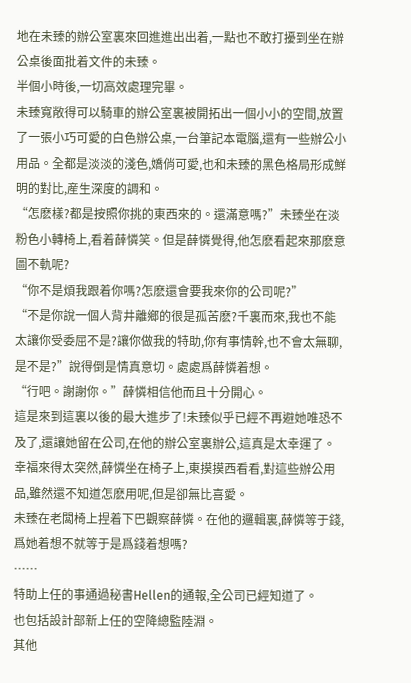地在未臻的辦公室裏來回進進出出着,一點也不敢打擾到坐在辦公桌後面批着文件的未臻。
半個小時後,一切高效處理完畢。
未臻寬敞得可以騎車的辦公室裏被開拓出一個小小的空間,放置了一張小巧可愛的白色辦公桌,一台筆記本電腦,還有一些辦公小用品。全都是淡淡的淺色,嬌俏可愛,也和未臻的黑色格局形成鮮明的對比,産生深度的調和。
“怎麽樣?都是按照你挑的東西來的。還滿意嗎?”未臻坐在淡粉色小轉椅上,看着薛憐笑。但是薛憐覺得,他怎麽看起來那麽意圖不軌呢?
“你不是煩我跟着你嗎?怎麽還會要我來你的公司呢?”
“不是你說一個人背井離鄉的很是孤苦麽?千裏而來,我也不能太讓你受委屈不是?讓你做我的特助,你有事情幹,也不會太無聊,是不是?”說得倒是情真意切。處處爲薛憐着想。
“行吧。謝謝你。”薛憐相信他而且十分開心。
這是來到這裏以後的最大進步了!未臻似乎已經不再避她唯恐不及了,還讓她留在公司,在他的辦公室裏辦公,這真是太幸運了。幸福來得太突然,薛憐坐在椅子上,東摸摸西看看,對這些辦公用品,雖然還不知道怎麽用呢,但是卻無比喜愛。
未臻在老闆椅上捏着下巴觀察薛憐。在他的邏輯裏,薛憐等于錢,爲她着想不就等于是爲錢着想嗎?
……
特助上任的事通過秘書Hellen的通報,全公司已經知道了。
也包括設計部新上任的空降總監陸淵。
其他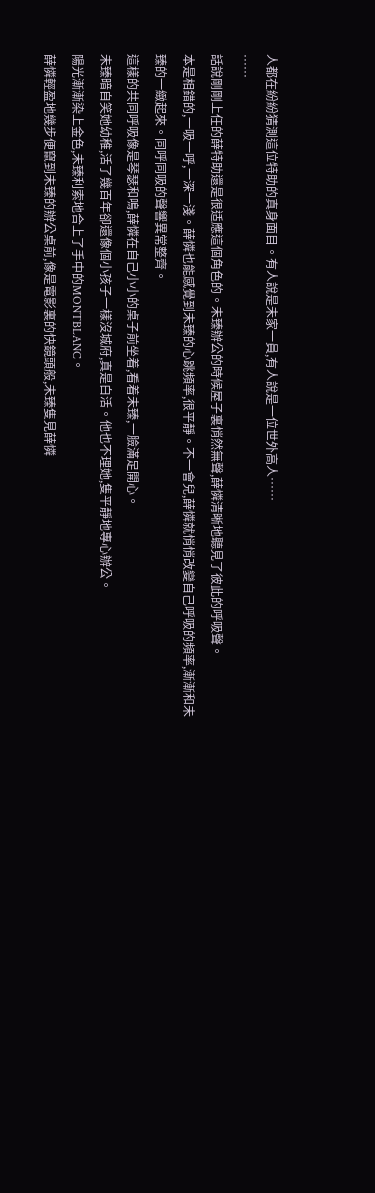人都在紛紛猜測這位特助的真身面目。有人說是未家一員,有人說是一位世外高人……
……
話說剛剛上任的薛特助還是很适應這個角色的。未臻辦公的時候屋子裏悄然無聲,薛憐清晰地聽見了彼此的呼吸聲。
本是相錯的,一吸一呼,一深一淺。薛憐也能感覺到未臻的心跳頻率,很平靜。不一會兒,薛憐就悄悄改變自己呼吸的頻率,漸漸和未臻的一緻起來。同呼同吸的聲響異常整齊。
這樣的共同呼吸像是琴瑟和鳴,薛憐在自己小小的桌子前坐着,看着未臻,一臉滿足開心。
未臻暗自笑她幼稚,活了幾百年卻還像個小孩子一樣沒城府,真是白活。他也不理她,隻平靜地專心辦公。
陽光漸漸染上金色,未臻利索地合上了手中的MONTBLANC。
薛憐輕盈地幾步便竄到未臻的辦公桌前,像是電影裏的快鏡頭般,未臻隻見薛憐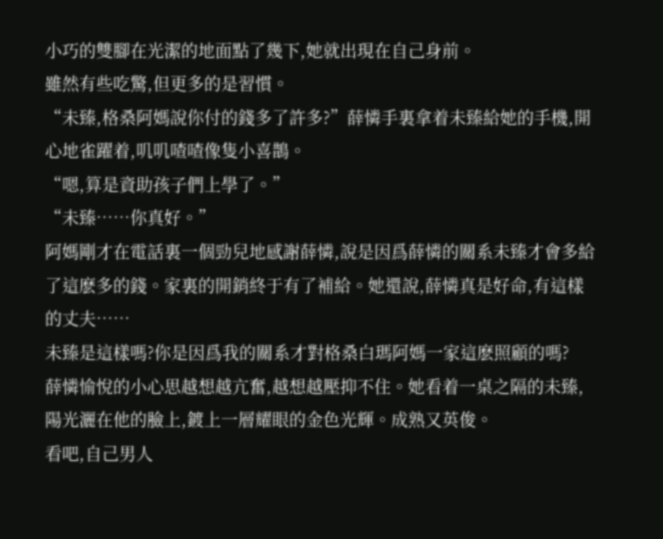小巧的雙腳在光潔的地面點了幾下,她就出現在自己身前。
雖然有些吃驚,但更多的是習慣。
“未臻,格桑阿媽說你付的錢多了許多?”薛憐手裏拿着未臻給她的手機,開心地雀躍着,叽叽喳喳像隻小喜鵲。
“嗯,算是資助孩子們上學了。”
“未臻……你真好。”
阿媽剛才在電話裏一個勁兒地感謝薛憐,說是因爲薛憐的關系未臻才會多給了這麽多的錢。家裏的開銷終于有了補給。她還說,薛憐真是好命,有這樣的丈夫……
未臻是這樣嗎?你是因爲我的關系才對格桑白瑪阿媽一家這麽照顧的嗎?
薛憐愉悅的小心思越想越亢奮,越想越壓抑不住。她看着一桌之隔的未臻,陽光灑在他的臉上,鍍上一層耀眼的金色光輝。成熟又英俊。
看吧,自己男人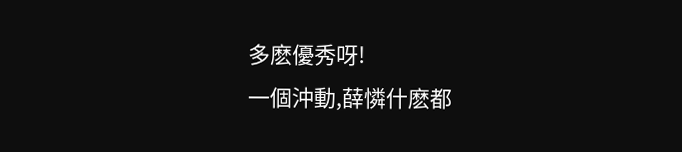多麽優秀呀!
一個沖動,薛憐什麽都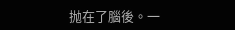抛在了腦後。一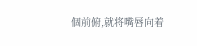個前俯,就将嘴唇向着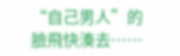“自己男人”的臉飛快湊去……